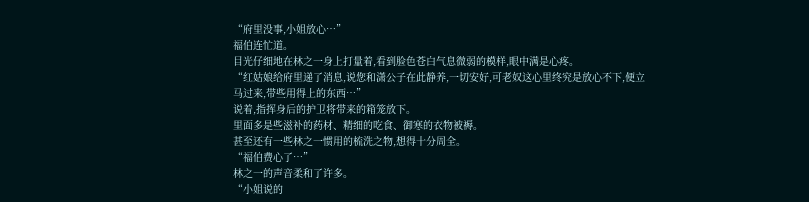“府里没事,小姐放心…”
福伯连忙道。
目光仔细地在林之一身上打量着,看到脸色苍白气息微弱的模样,眼中满是心疼。
“红姑娘给府里递了消息,说您和潇公子在此静养,一切安好,可老奴这心里终究是放心不下,便立马过来,带些用得上的东西…”
说着,指挥身后的护卫将带来的箱笼放下。
里面多是些滋补的药材、精细的吃食、御寒的衣物被褥。
甚至还有一些林之一惯用的梳洗之物,想得十分周全。
“福伯费心了…”
林之一的声音柔和了许多。
“小姐说的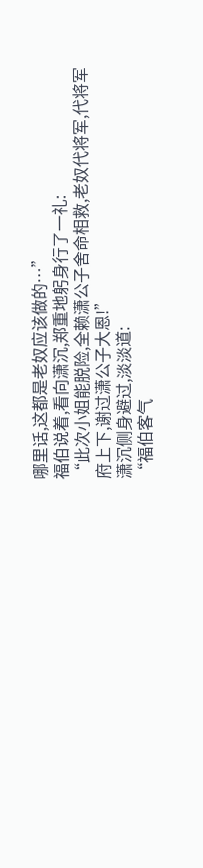哪里话,这都是老奴应该做的…”
福伯说着,看向潇沉,郑重地躬身行了一礼:
“此次小姐能脱险,全赖潇公子舍命相救,老奴代将军,代将军府上下,谢过潇公子大恩!”
潇沉侧身避过,淡淡道:
“福伯客气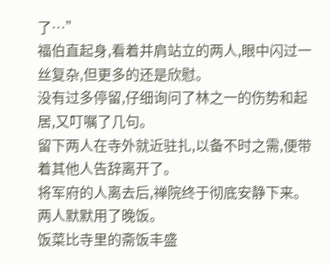了…”
福伯直起身,看着并肩站立的两人,眼中闪过一丝复杂,但更多的还是欣慰。
没有过多停留,仔细询问了林之一的伤势和起居,又叮嘱了几句。
留下两人在寺外就近驻扎,以备不时之需,便带着其他人告辞离开了。
将军府的人离去后,禅院终于彻底安静下来。
两人默默用了晚饭。
饭菜比寺里的斋饭丰盛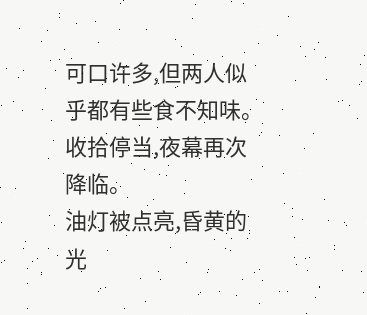可口许多,但两人似乎都有些食不知味。
收拾停当,夜幕再次降临。
油灯被点亮,昏黄的光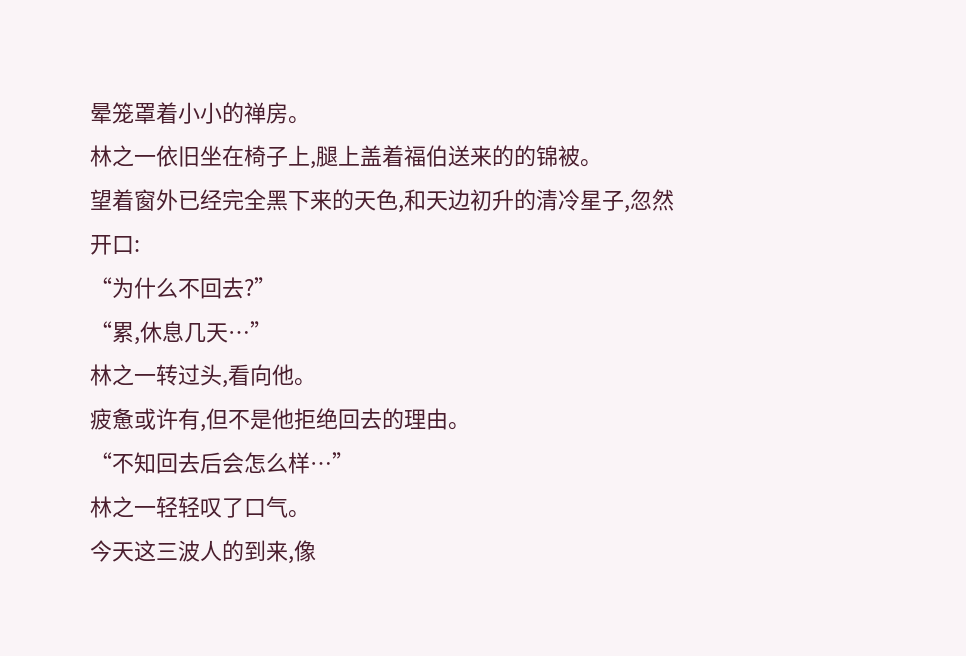晕笼罩着小小的禅房。
林之一依旧坐在椅子上,腿上盖着福伯送来的的锦被。
望着窗外已经完全黑下来的天色,和天边初升的清冷星子,忽然开口:
“为什么不回去?”
“累,休息几天…”
林之一转过头,看向他。
疲惫或许有,但不是他拒绝回去的理由。
“不知回去后会怎么样…”
林之一轻轻叹了口气。
今天这三波人的到来,像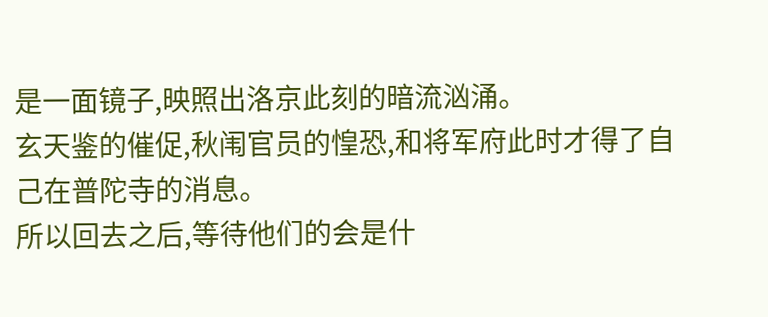是一面镜子,映照出洛京此刻的暗流汹涌。
玄天鉴的催促,秋闱官员的惶恐,和将军府此时才得了自己在普陀寺的消息。
所以回去之后,等待他们的会是什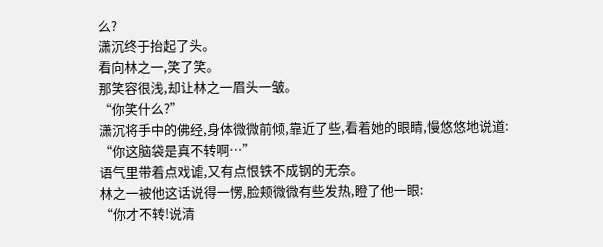么?
潇沉终于抬起了头。
看向林之一,笑了笑。
那笑容很浅,却让林之一眉头一皱。
“你笑什么?”
潇沉将手中的佛经,身体微微前倾,靠近了些,看着她的眼睛,慢悠悠地说道:
“你这脑袋是真不转啊…”
语气里带着点戏谑,又有点恨铁不成钢的无奈。
林之一被他这话说得一愣,脸颊微微有些发热,瞪了他一眼:
“你才不转!说清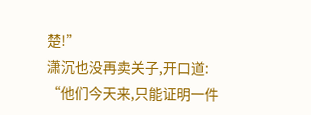楚!”
潇沉也没再卖关子,开口道:
“他们今天来,只能证明一件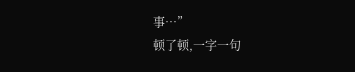事…”
顿了顿,一字一句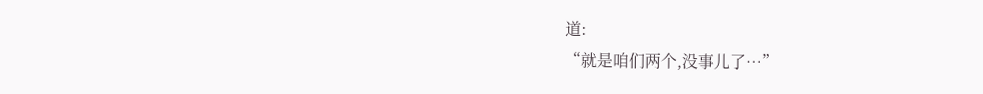道:
“就是咱们两个,没事儿了…”